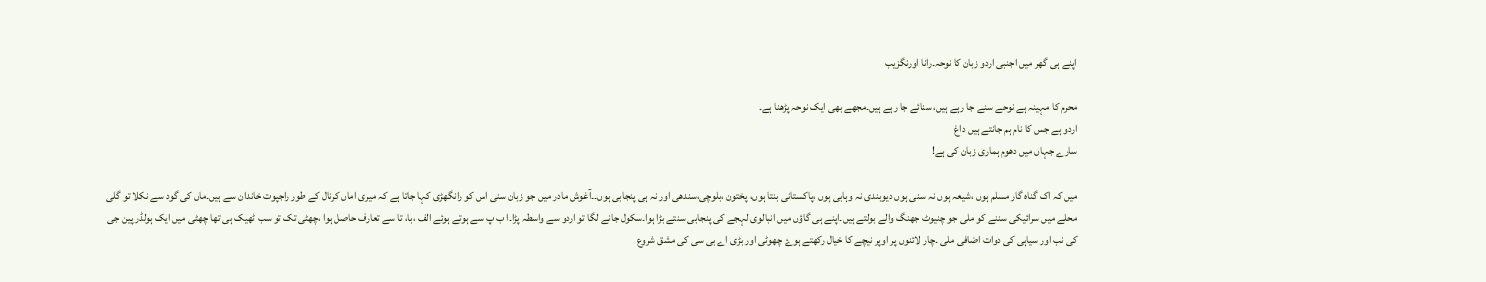اپنے ہی گھر میں اجنبی اردو زبان کا نوحہ۔رانا اورنگزیب

محرم کا مہینہ ہے نوحے سنے جا رہے ہیں، سنائے جا رہے ہیں۔مجھے بھی ایک نوحہ پڑھنا ہے۔
اردو ہے جس کا نام ہم جانتے ہیں داغ
سارے جہاں میں دھوم ہماری زبان کی ہے!

میں کہ اک گناہ گار مسلم ہوں ،شیعہ ہوں نہ سنی ہوں دیوبندی نہ وہابی ہوں ،پاکستانی بنتا ہوں، پختون ،بلوچی،سندھی اور نہ ہی پنجابی ہوں۔۔آغوش مادر میں جو زبان سنی اس کو رانگھڑی کہا جاتا ہے کہ میری اماں کرنال کے طور راجپوت خاندان سے ہیں۔ماں کی گود سے نکلا تو گلی محلے میں سرائیکی سننے کو ملی جو چنیوٹ جھنگ والے بولتے ہیں۔اپنے ہی گاؤں میں انبالوی لہجے کی پنجابی سنتے بڑا ہوا۔سکول جانے لگا تو اردو سے واسطہ پڑا۔ا ب پ سے ہوتے ہوئے الف ،با، تا سے تعارف حاصل ہوا ،چھٹی تک تو سب ٹھیک ہی تھا چھٹی میں ایک ہولڈر پین جی کی نب اور سیاہی کی دوات اضافی ملی ۔چار لائنوں پر اوپر نیچے کا خیال رکھتے ہوۓ چھوٹی اور بڑی اے بی سی کی مشق شروع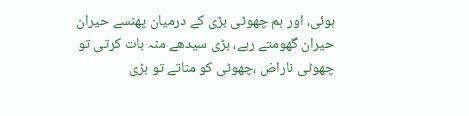ہوئی، اور ہم چھوٹی بڑی کے درمیان پھنسے حیران حیران گھومتے رہے، بڑی سیدھے منہ بات کرتی تو چھوٹی ناراض ،چھوٹی کو مناتے تو بڑی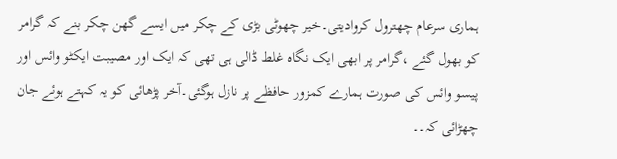ہماری سرعام چھترول کروادیتی۔خیر چھوٹی بڑی کے چکر میں ایسے گھن چکر بنے کہ گرامر کو بھول گئے ،گرامر پر ابھی ایک نگاہ غلط ڈالی ہی تھی کہ ایک اور مصیبت ایکٹو وائس اور پیسو وائس کی صورت ہمارے کمزور حافظے پر نازل ہوگئی۔آخر پڑھائی کو یہ کہتے ہوئے جان چھڑائی کہ۔۔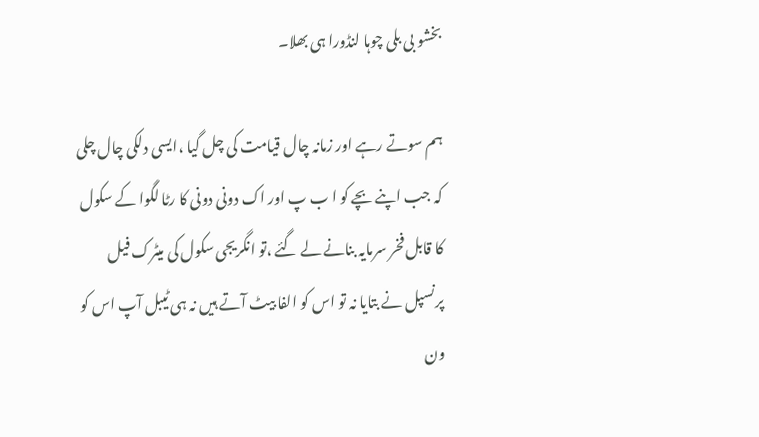بخشو بی بلی چوہا لنڈورا ہی بھلا۔

ہم سوتے رہے اور زمانہ چال قیامت کی چل گیا ،ایسی دلکی چال چلی کہ جب اپنے بچے کو ا ب پ اور اک دونی دونی کا رٹا لگوا کے سکول کا قابل فخر سرمایہ بنانے لے گئے ،تو انگریجی سکول کی میٹرک فیل پرنسپل نے بتایا نہ تو اس کو الفا بیٹ آتے ہیں نہ ہی ٹیبل آپ اس کو ون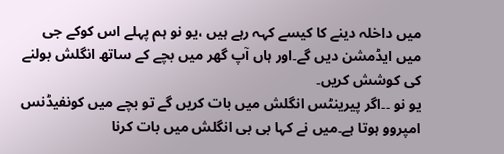میں داخلہ دینے کا کیسے کہہ رہے ہیں ،یو نو ہم پہلے اس کوکے جی میں ایڈمشن دیں گے۔اور ہاں آپ گھر میں بچے کے ساتھ انگلش بولنے کی کوشش کریں۔
یو نو ۔۔اگر پیرینٹس انگلش میں بات کریں گے تو بچے میں کونفیڈنس امپروو ہوتا ہے۔میں نے کہا بی بی انگلش میں بات کرنا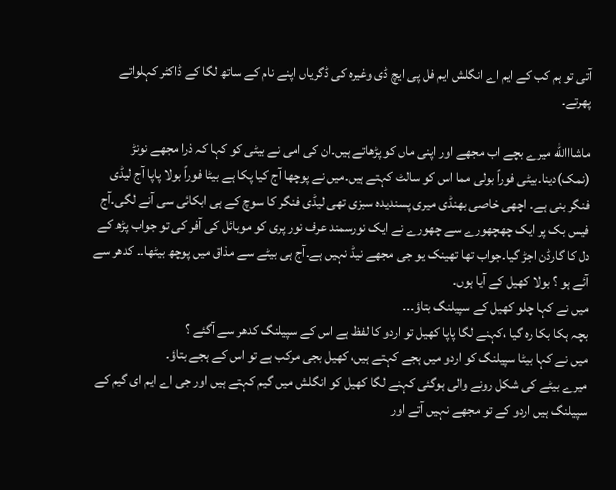آتی تو ہم کب کے ایم اے انگلش ایم فل پی ایچ ڈی وغیرہ کی ڈگریاں اپنے نام کے ساتھ لگا کے ڈاکٹر کہلواتے پھرتے۔

ماشااالله میرے بچے اب مجھے اور اپنی ماں کو پڑھاتے ہیں۔ان کی امی نے بیٹی کو کہا کہ ذرا مجھے نونڑ (نمک)دینا۔بیٹی فوراً بولی مما اس کو سالٹ کہتے ہیں۔میں نے پوچھا آج کیا پکا ہے بیٹا فوراً بولا پاپا آج لیڈی فنگر بنی ہے۔ اچھی خاصی بھنڈی میری پسندیدہ سبزی تھی لیڈی فنگر کا سوچ کے ہی ابکائی سی آنے لگی۔آج فیس بک پر ایک چھچھورے سے چھورے نے ایک نورسمند عرف نور پری کو موبائل کی آفر کی تو جواب پڑھ کے دل کا گارڈن اجڑ گیا۔جواب تھا تھینک یو جی مجھے نیڈ نہیں ہے۔آج ہی بیٹے سے مذاق میں پوچھ بیٹھا۔۔ کدھر سے آئے ہو ؟ بولا کھیل کے آیا ہوں۔
میں نے کہا چلو کھیل کے سپیلنگ بتاؤ۔۔۔
بچہ ہکا بکا رہ گیا ،کہنے لگا پاپا کھیل تو اردو کا لفظ ہے اس کے سپیلنگ کدھر سے آگئے ؟
میں نے کہا بیٹا سپیلنگ کو اردو میں ہجے کہتے ہیں، کھیل بجی مرکب ہے تو اس کے ہجے بتاؤ۔
میرے بیٹے کی شکل رونے والی ہوگئی کہنے لگا کھیل کو انگلش میں گیم کہتے ہیں اور جی اے ایم ای گیم کے سپیلنگ ہیں اردو کے تو مجھے نہیں آتے اور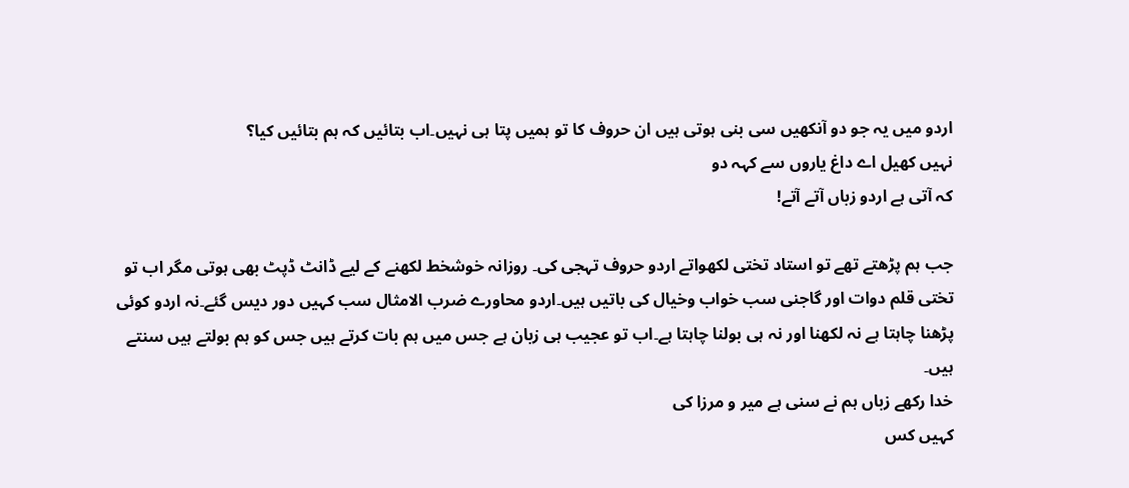اردو میں یہ جو دو آنکھیں سی بنی ہوتی ہیں ان حروف کا تو ہمیں پتا ہی نہیں۔اب بتائیں کہ ہم بتائیں کیا؟
نہیں کھیل اے داغ یاروں سے کہہ دو
کہ آتی ہے اردو زباں آتے آتے!

جب ہم پڑھتے تھے تو استاد تختی لکھواتے اردو حروف تہجی کی۔ روزانہ خوشخط لکھنے کے لیے ڈانٹ ڈپٹ بھی ہوتی مگر اب تو تختی قلم دوات اور گاجنی سب خواب وخیال کی باتیں ہیں۔اردو محاورے ضرب الامثال سب کہیں دور دیس گئے۔نہ اردو کوئی پڑھنا چاہتا ہے نہ لکھنا اور نہ ہی بولنا چاہتا ہے۔اب تو عجیب ہی زبان ہے جس میں ہم بات کرتے ہیں جس کو ہم بولتے ہیں سنتے ہیں۔
خدا رکھے زباں ہم نے سنی ہے میر و مرزا کی
کہیں کس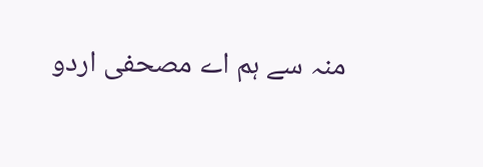منہ سے ہم اے مصحفی اردو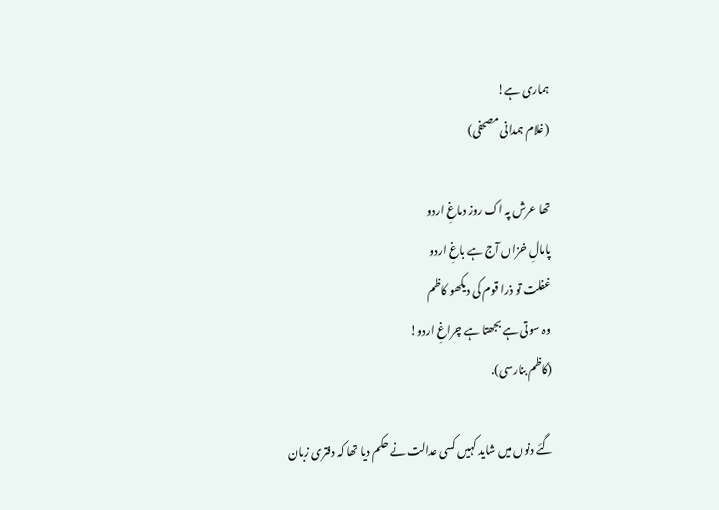ہماری ہے!
(غلام ہمدانی مصحفی)

تھا عرش پہ اک روز دماغِ اردو
پامالِ خزاں آج ہے باغِ اردو
غفلت تو ذرا قوم کی دیکھو کاظم
وہ سوتی ہے بجھتا ہے چراغِ اردو!
(کاظم بنارسی).

گئے دنوں میں شاید کہیں کسی عدالت نے حکم دیا تھا کہ دفتری زبان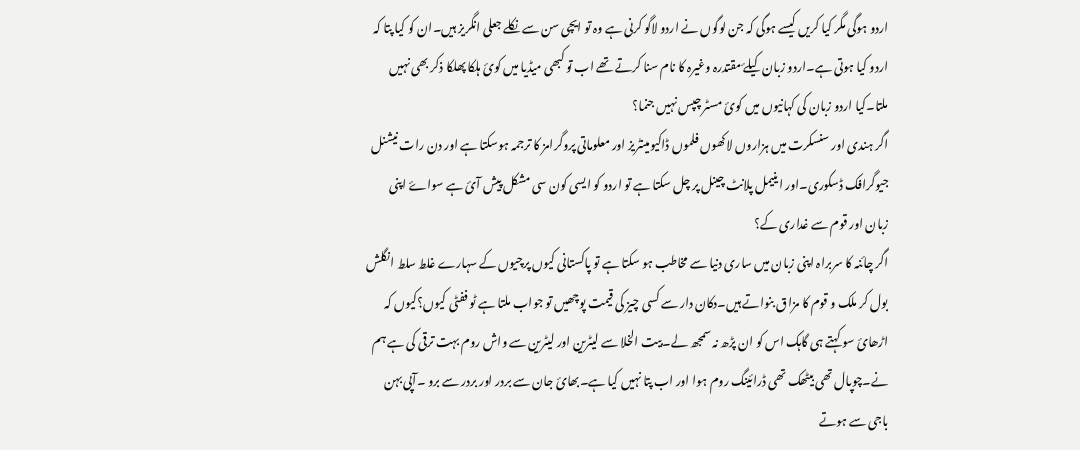اردو ہوگی مگر کیا کریں کیسے ہوگی کہ جن لوگوں نے اردو لاگو کرنی ہے وہ تو ایچی سن سے نکلے جعلی انگریز ہیں۔ان کو کیا پتا کہ اردو کیا ہوتی ہے۔اردو زبان کیلۓ مقتدرہ وغیرہ کا نام سنا کرتے تھے اب تو کبھی میڈیا میں کوئ ہلکا پھلکا ذکر بھی نہیں ملتا۔کیا اردو زبان کی کہانیوں میں کوئ مسٹر چپس نہیں جنما؟
اگر ہندی اور سنسکرت میں ہزاروں لاکھوں فلموں ڈاکیومینٹریز اور معلوماتی پروگرامز کا ترجمہ ہوسکتا ہے اور دن رات نیشنل جیوگرافک ڈسکوری۔اور اینیمل پلانٹ چینل پر چل سکتا ہے تو اردو کو ایسی کون سی مشکل پیش آئ ہے سواۓ اپنی زبان اور قوم سے غداری کے؟
اگر چائنہ کا سربراہ اپنی زبان میں ساری دنیا سے مخاطب ہو سکتا ہے تو پاکستانی کیوں پرچیوں کے سہارے غلط سلط انگلش بول کر ملک و قوم کا مزاق بنواتے ہیں۔دکان دار سے کسی چیز کی قیمت پوچھیں تو جواب ملتا ہے ٹو ففٹی کیوں؟کیوں کہ اڑھائ سو کہتے ہی گاہک اس کو ان پڑھ نہ سمجھ لے۔بیت الخلا سے لیٹرین اور لیٹرین سے واش روم بہت ترقی کی ہے ہم نے۔چوپال تھی بیٹھک تھی ڈرائینگ روم ہوا اور اب پتا نہیں کیا ہے۔بھائ جان سے بردر اور بردر سے برو ۔آپی بہن باجی سے ہوتے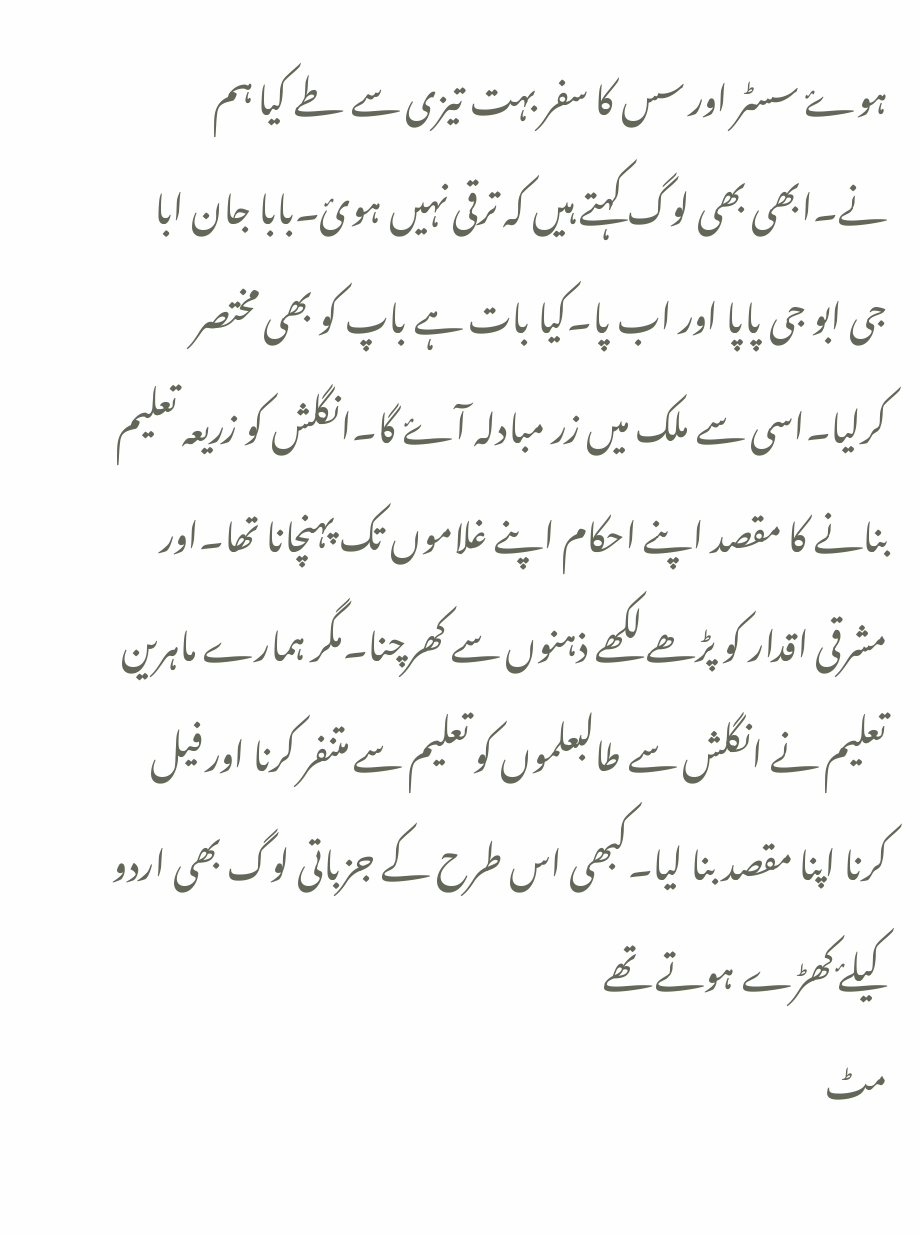ہوۓ سسٹر اور سس کا سفر بہت تیزی سے طے کیا ہم نے۔ابھی بھی لوگ کہتے ہیں کہ ترقی نہیں ہوئ۔بابا جان ابا جی ابو جی پاپا اور اب پا۔کیا بات ہے باپ کو بھی مختصر کرلیا۔اسی سے ملک میں زر مبادلہ آۓ گا۔انگلش کو زریعہ تعلیم بنانے کا مقصد اپنے احکام اپنے غلاموں تک پہنچانا تھا۔اور مشرقی اقدار کو پڑھے لکھے ذہنوں سے کھرچنا۔مگر ہمارے ماہرین تعلیم نے انگلش سے طالبعلموں کو تعلیم سے متنفر کرنا اور فیل کرنا اپنا مقصد بنا لیا۔کبھی اس طرح کے جزباتی لوگ بھی اردو کیلۓ کھڑے ہوتے تھے
مٹ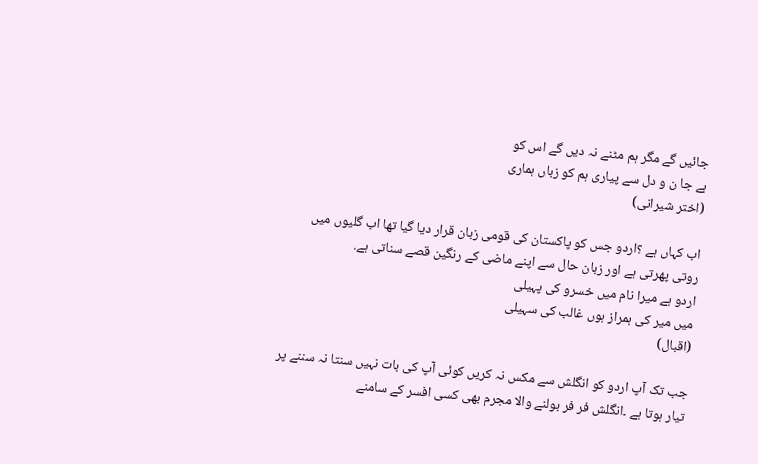جائیں گے مگر ہم مٹنے نہ دیں گے اس کو
ہے جا ن و دل سے پیاری ہم کو زباں ہماری
(اختر شیرانی)

اب کہاں ہے ؟اردو جس کو پاکستان کی قومی زبان قرار دیا گیا تھا اب گلیوں میں روتی پھرتی ہے اور زبان حال سے اپنے ماضی کے رنگین قصے سناتی ہے.
اردو ہے میرا نام میں خسرو کی پہیلی
میں میر کی ہمراز ہوں غالب کی سہیلی
(اقبال)

جب تک آپ اردو کو انگلش سے مکس نہ کریں کوئی آپ کی بات نہیں سنتا نہ سننے پر تیار ہوتا ہے ۔انگلش فر فر بولنے والا مجرم بھی کسی افسر کے سامنے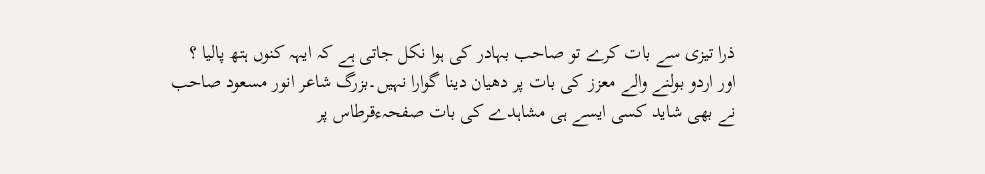ذرا تیزی سے بات کرے تو صاحب بہادر کی ہوا نکل جاتی ہے کہ ایہہ کنوں ہتھ پالیا ؟
اور اردو بولنے والے معزز کی بات پر دھیان دینا گوارا نہیں۔بزرگ شاعر انور مسعود صاحب نے بھی شاید کسی ایسے ہی مشاہدے کی بات صفحہءقرطاس پر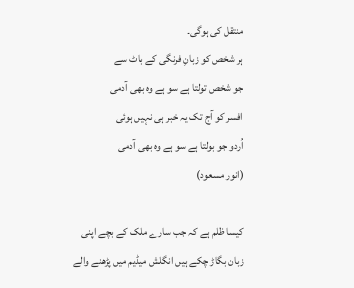منتقل کی ہوگی۔
ہر شخص کو زبانِ فرنگی کے باٹ سے
جو شخص تولتا ہے سو ہے وہ بھی آدمی
افسر کو آج تک یہ خبر ہی نہیں ہوئی
اُردو جو بولتا ہے سو ہے وہ بھی آدمی
(انور مسعود)

کیسا ظلم ہے کہ جب سارے ملک کے بچے اپنی زبان بگاڑ چکے ہیں انگلش میڈیم میں پڑھنے والے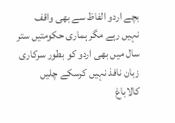بچے اردو الفاظ سے بھی واقف نہیں رہے مگر ہماری حکومتیں ستر سال میں بھی اردو کو بطور سرکاری زبان نافذ نہیں کرسکے چلیں کالاباغ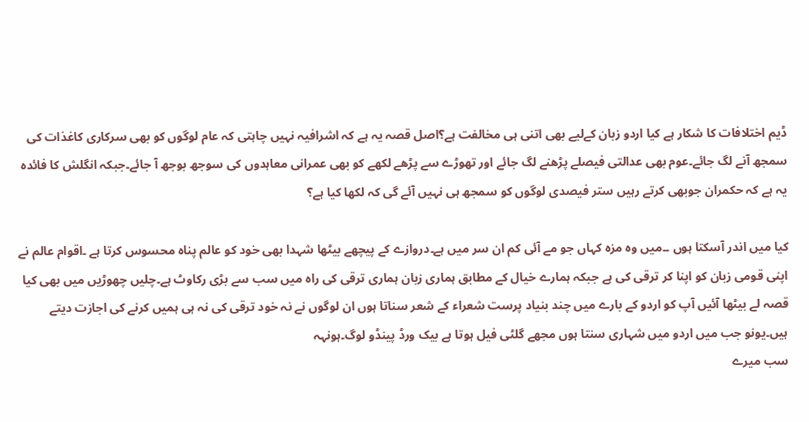ڈیم اختلافات کا شکار ہے کیا اردو زبان کےلیے بھی اتنی ہی مخالفت ہے؟اصل قصہ یہ ہے کہ اشرافیہ نہیں چاہتی کہ عام لوگوں کو بھی سرکاری کاغذات کی سمجھ آنے لگ جائے۔عوم بھی عدالتی فیصلے پڑھنے لگ جائے اور تھوڑے سے پڑھے لکھے کو بھی عمرانی معاہدوں کی سوجھ بوجھ آ جائے۔جبکہ انگلش کا فائدہ یہ ہے کہ حکمران جوبھی کرتے رہیں ستر فیصدی لوگوں کو سمجھ ہی نہیں آئے گی کہ لکھا کیا ہے؟

کیا میں اندر آسکتا ہوں ۔۔میں وہ مزہ کہاں جو مے آئی کم ان سر میں ہے۔دروازے کے پیچھے بیٹھا شہدا بھی خود کو عالم پناہ محسوس کرتا ہے ۔اقوام عالم نے اپنی قومی زبان کو اپنا کر ترقی کی ہے جبکہ ہمارے خیال کے مطابق ہماری زبان ہماری ترقی کی راہ میں سب سے بڑی رکاوٹ ہے۔چلیں چھوڑیں میں بھی کیا قصہ لے بیٹھا آئیں آپ کو اردو کے بارے میں چند بنیاد پرست شعراء کے شعر سناتا ہوں ان لوگوں نے نہ خود ترقی کی نہ ہی ہمیں کرنے کی اجازت دیتے ہیں۔یونو جب میں اردو میں شہاری سنتا ہوں مجھے گلٹی فیل ہوتا ہے بیک ورڈ پینڈو لوگ۔ہونہہ
سب میرے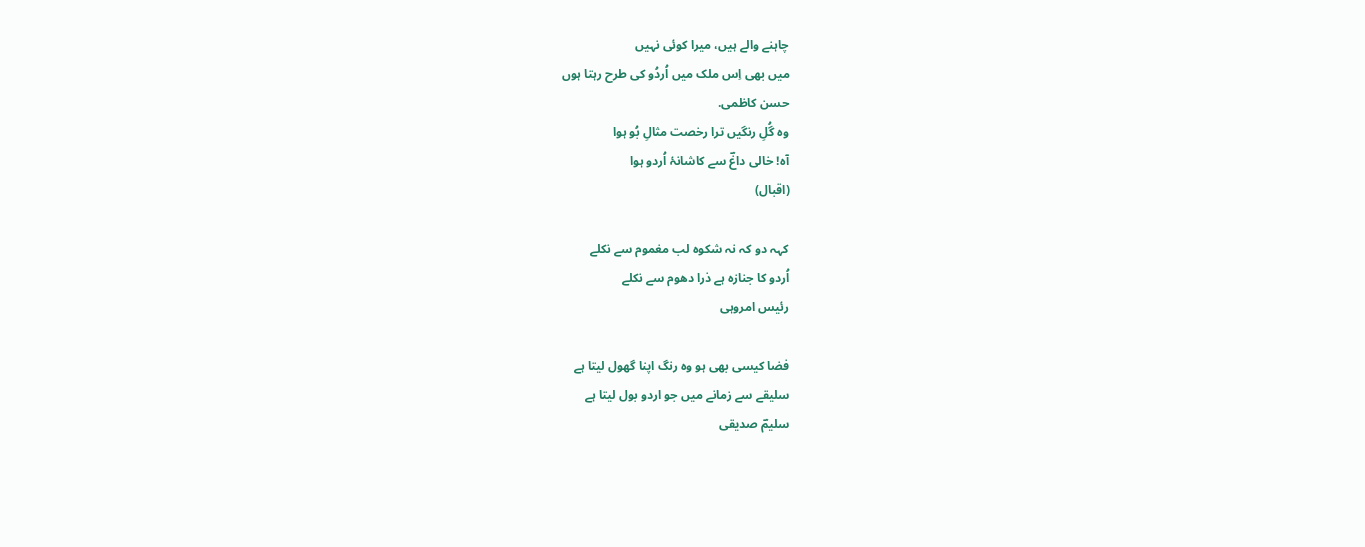چاہنے والے ہیں، میرا کوئی نہیں
میں بھی اِس ملک میں اُردُو کی طرح رہتا ہوں
حسن کاظمی.
وہ گُلِ رنگیں ترا رخصت مثالِ بُو ہوا
آہ! خالی داغؔ سے کاشانۂ اُردو ہوا
(اقبال)

کہہ دو کہ نہ شکوہ لب مغموم سے نکلے
اُردو کا جنازہ ہے ذرا دھوم سے نکلے
رئیس امروہی

فضا کیسی بھی ہو وہ رنگ اپنا گھول لیتا ہے
سلیقے سے زمانے میں جو اردو بول لیتا ہے
سلیمؔ صدیقی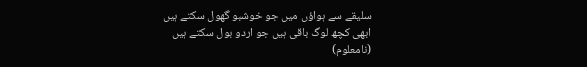سلیقے سے ہواؤں میں جو خوشبو گھول سکتے ہیں
ابھی کچھ لوگ باقی ہیں جو اردو بول سکتے ہیں
(نامعلوم)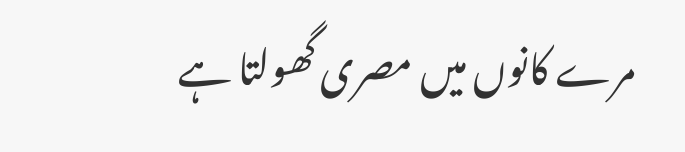مرے کانوں میں مصری گھولتا ہے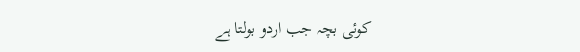کوئی بچہ جب اردو بولتا ہے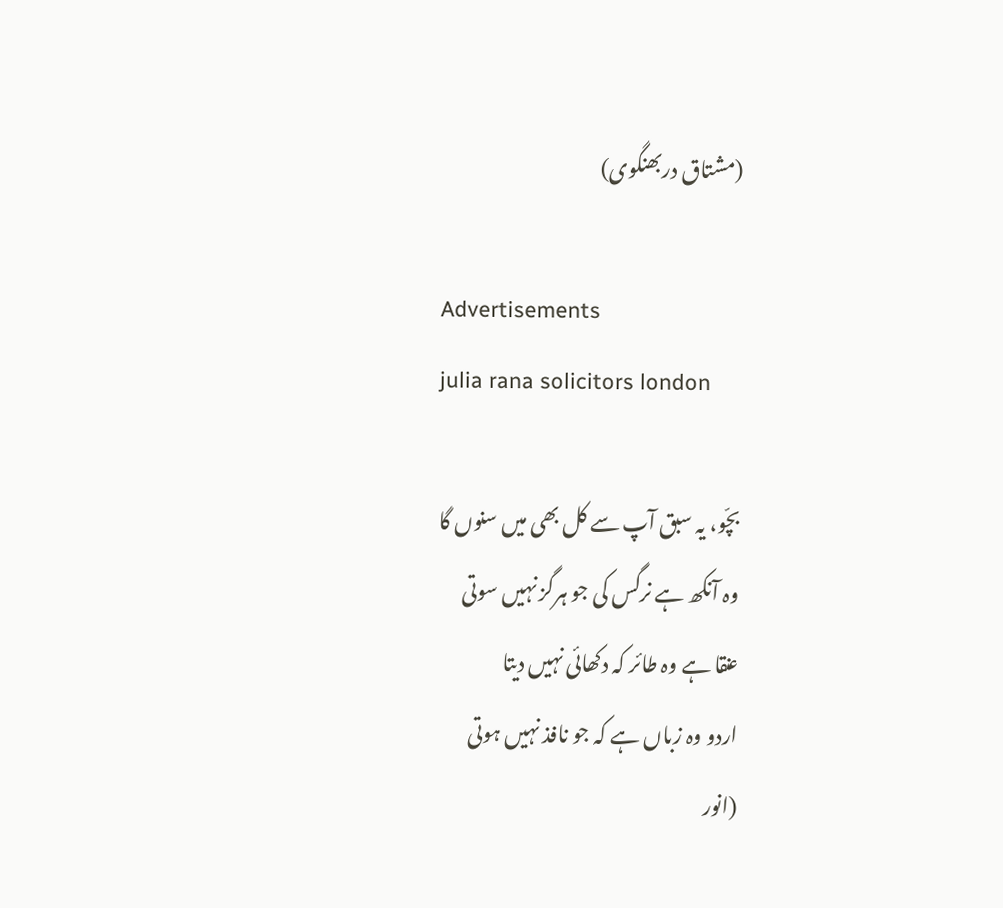(مشتاق دربھنگوی)

Advertisements
julia rana solicitors london

بچّو، یہ سبق آپ سے کل بھی میں سنوں گا
وہ آنکھ ہے نرگس کی جو ہرگز نہیں سوتی
عنقا ہے وہ طائر کہ دکھائی نہیں دیتا
اردو وہ زباں ہے کہ جو نافذ نہیں ہوتی
(انور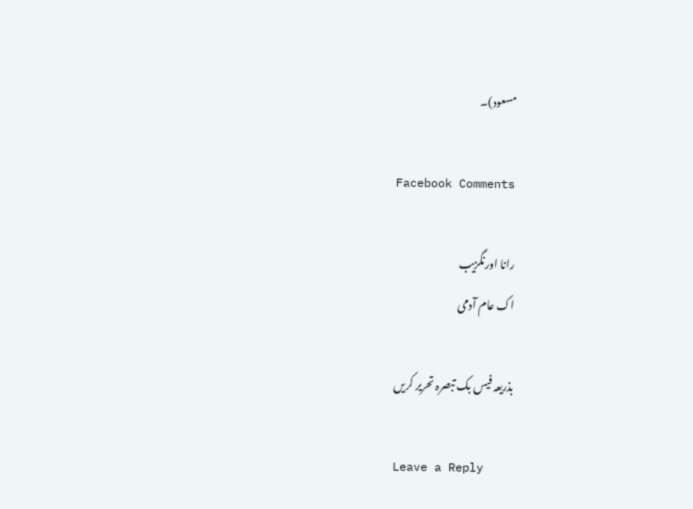مسعود)۔

Facebook Comments

رانا اورنگزیب
اک عام آدمی

بذریعہ فیس بک تبصرہ تحریر کریں

Leave a Reply